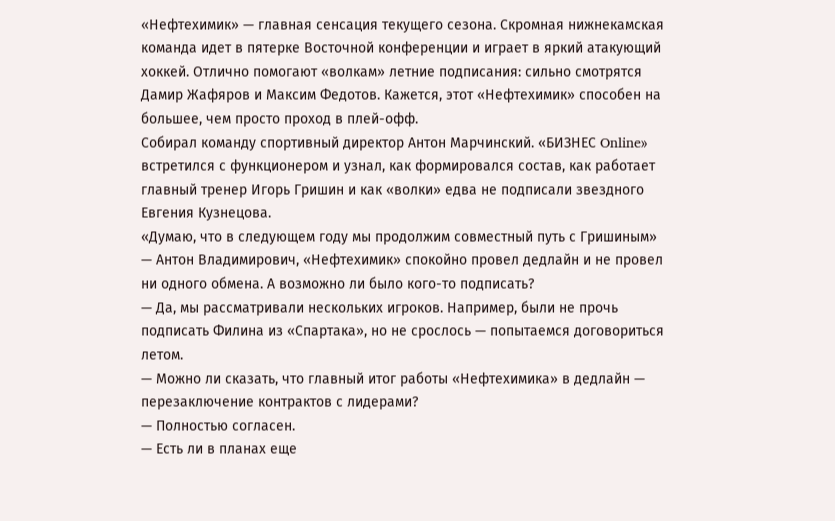«Нефтехимик» — главная сенсация текущего сезона. Скромная нижнекамская команда идет в пятерке Восточной конференции и играет в яркий атакующий хоккей. Отлично помогают «волкам» летние подписания: сильно смотрятся Дамир Жафяров и Максим Федотов. Кажется, этот «Нефтехимик» способен на большее, чем просто проход в плей-офф.
Собирал команду спортивный директор Антон Марчинский. «БИЗНЕС Online» встретился с функционером и узнал, как формировался состав, как работает главный тренер Игорь Гришин и как «волки» едва не подписали звездного Евгения Кузнецова.
«Думаю, что в следующем году мы продолжим совместный путь с Гришиным»
— Антон Владимирович, «Нефтехимик» спокойно провел дедлайн и не провел ни одного обмена. А возможно ли было кого-то подписать?
— Да, мы рассматривали нескольких игроков. Например, были не прочь подписать Филина из «Спартака», но не срослось — попытаемся договориться летом.
— Можно ли сказать, что главный итог работы «Нефтехимика» в дедлайн — перезаключение контрактов с лидерами?
— Полностью согласен.
— Есть ли в планах еще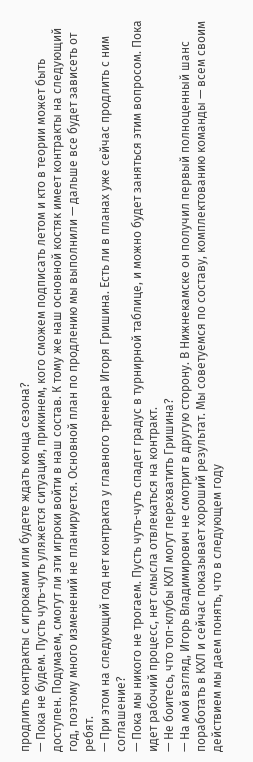продлить контракты с игроками или будете ждать конца сезона?
— Пока не будем. Пусть чуть-чуть уляжется ситуация, прикинем, кого сможем подписать летом и кто в теории может быть доступен. Подумаем, смогут ли эти игроки войти в наш состав. К тому же наш основной костяк имеет контракты на следующий год, поэтому много изменений не планируется. Основной план по продлению мы выполнили — дальше все будет зависеть от ребят.
— При этом на следующий год нет контракта у главного тренера Игоря Гришина. Есть ли в планах уже сейчас продлить с ним соглашение?
— Пока мы никого не трогаем. Пусть чуть-чуть спадет градус в турнирной таблице, и можно будет заняться этим вопросом. Пока идет рабочий процесс, нет смысла отвлекаться на контракт.
— Не боитесь, что топ-клубы КХЛ могут перехватить Гришина?
— На мой взгляд, Игорь Владимирович не смотрит в другую сторону. В Нижнекамске он получил первый полноценный шанс поработать в КХЛ и сейчас показывает хороший результат. Мы советуемся по составу, комплектованию команды — всем своим действием мы даем понять, что в следующем году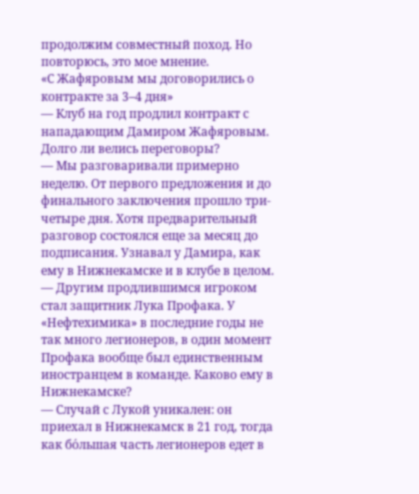продолжим совместный поход. Но повторюсь, это мое мнение.
«С Жафяровым мы договорились о контракте за 3–4 дня»
— Клуб на год продлил контракт с нападающим Дамиром Жафяровым. Долго ли велись переговоры?
— Мы разговаривали примерно неделю. От первого предложения и до финального заключения прошло три-четыре дня. Хотя предварительный разговор состоялся еще за месяц до подписания. Узнавал у Дамира, как ему в Нижнекамске и в клубе в целом.
— Другим продлившимся игроком стал защитник Лука Профака. У «Нефтехимика» в последние годы не так много легионеров, в один момент Профака вообще был единственным иностранцем в команде. Каково ему в Нижнекамске?
— Случай с Лукой уникален: он приехал в Нижнекамск в 21 год, тогда как бо́льшая часть легионеров едет в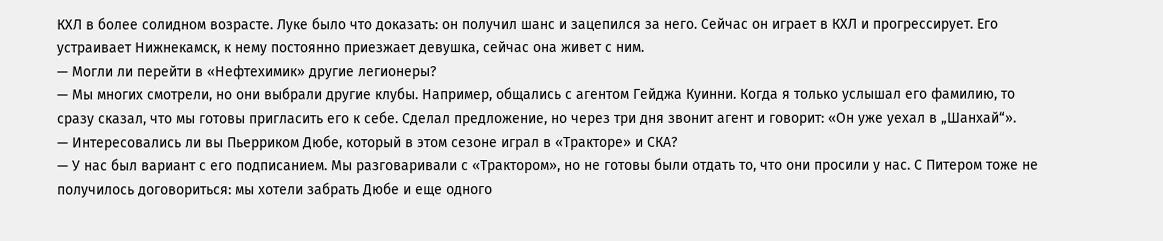КХЛ в более солидном возрасте. Луке было что доказать: он получил шанс и зацепился за него. Сейчас он играет в КХЛ и прогрессирует. Его устраивает Нижнекамск, к нему постоянно приезжает девушка, сейчас она живет с ним.
— Могли ли перейти в «Нефтехимик» другие легионеры?
— Мы многих смотрели, но они выбрали другие клубы. Например, общались с агентом Гейджа Куинни. Когда я только услышал его фамилию, то сразу сказал, что мы готовы пригласить его к себе. Сделал предложение, но через три дня звонит агент и говорит: «Он уже уехал в „Шанхай“».
— Интересовались ли вы Пьерриком Дюбе, который в этом сезоне играл в «Тракторе» и СКА?
— У нас был вариант с его подписанием. Мы разговаривали с «Трактором», но не готовы были отдать то, что они просили у нас. С Питером тоже не получилось договориться: мы хотели забрать Дюбе и еще одного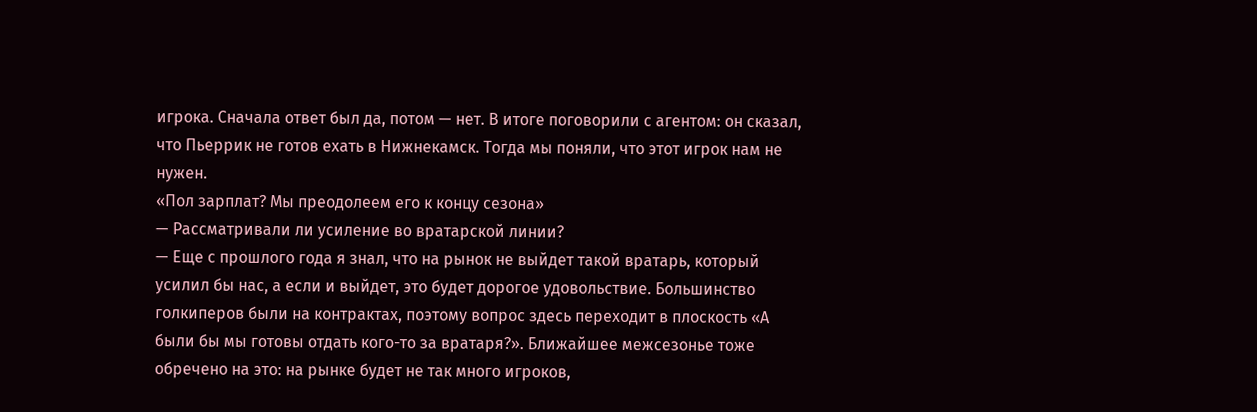игрока. Сначала ответ был да, потом — нет. В итоге поговорили с агентом: он сказал, что Пьеррик не готов ехать в Нижнекамск. Тогда мы поняли, что этот игрок нам не нужен.
«Пол зарплат? Мы преодолеем его к концу сезона»
— Рассматривали ли усиление во вратарской линии?
— Еще с прошлого года я знал, что на рынок не выйдет такой вратарь, который усилил бы нас, а если и выйдет, это будет дорогое удовольствие. Большинство голкиперов были на контрактах, поэтому вопрос здесь переходит в плоскость «А были бы мы готовы отдать кого-то за вратаря?». Ближайшее межсезонье тоже обречено на это: на рынке будет не так много игроков,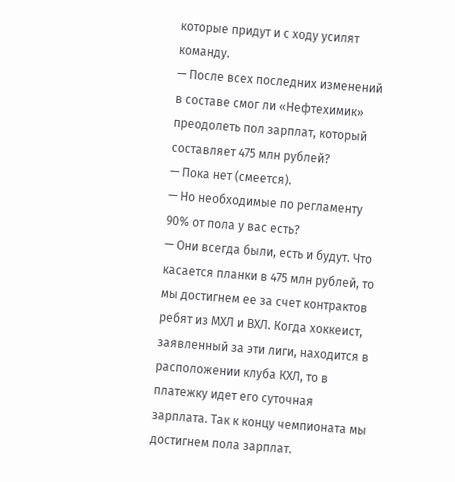которые придут и с ходу усилят команду.
— После всех последних изменений в составе смог ли «Нефтехимик» преодолеть пол зарплат, который составляет 475 млн рублей?
— Пока нет (смеется).
— Но необходимые по регламенту 90% от пола у вас есть?
— Они всегда были, есть и будут. Что касается планки в 475 млн рублей, то мы достигнем ее за счет контрактов ребят из МХЛ и ВХЛ. Когда хоккеист, заявленный за эти лиги, находится в расположении клуба КХЛ, то в платежку идет его суточная зарплата. Так к концу чемпионата мы достигнем пола зарплат.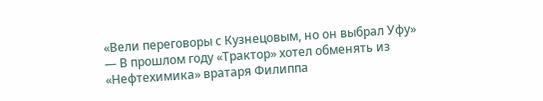«Вели переговоры с Кузнецовым, но он выбрал Уфу»
— В прошлом году «Трактор» хотел обменять из «Нефтехимика» вратаря Филиппа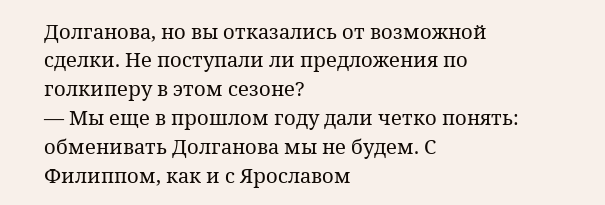Долганова, но вы отказались от возможной сделки. Не поступали ли предложения по голкиперу в этом сезоне?
— Мы еще в прошлом году дали четко понять: обменивать Долганова мы не будем. С Филиппом, как и с Ярославом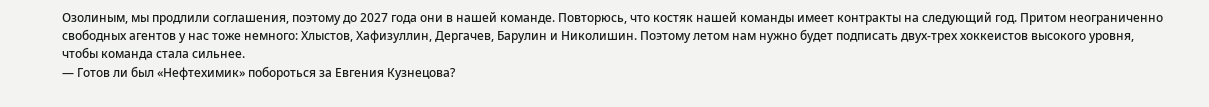Озолиным, мы продлили соглашения, поэтому до 2027 года они в нашей команде. Повторюсь, что костяк нашей команды имеет контракты на следующий год. Притом неограниченно свободных агентов у нас тоже немного: Хлыстов, Хафизуллин, Дергачев, Барулин и Николишин. Поэтому летом нам нужно будет подписать двух-трех хоккеистов высокого уровня, чтобы команда стала сильнее.
— Готов ли был «Нефтехимик» побороться за Евгения Кузнецова?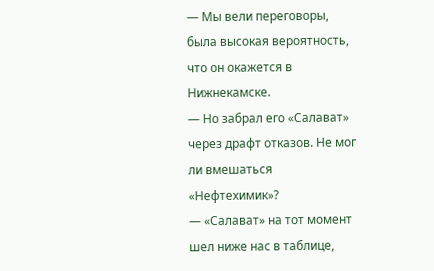— Мы вели переговоры, была высокая вероятность, что он окажется в Нижнекамске.
— Но забрал его «Салават» через драфт отказов. Не мог ли вмешаться «Нефтехимик»?
— «Салават» на тот момент шел ниже нас в таблице,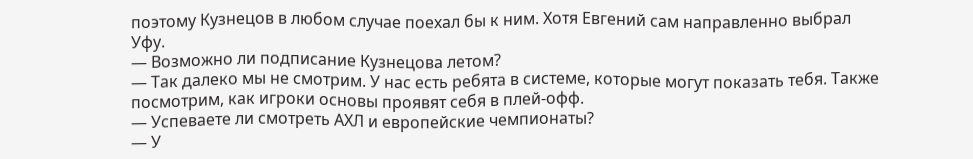поэтому Кузнецов в любом случае поехал бы к ним. Хотя Евгений сам направленно выбрал Уфу.
— Возможно ли подписание Кузнецова летом?
— Так далеко мы не смотрим. У нас есть ребята в системе, которые могут показать тебя. Также посмотрим, как игроки основы проявят себя в плей-офф.
— Успеваете ли смотреть АХЛ и европейские чемпионаты?
— У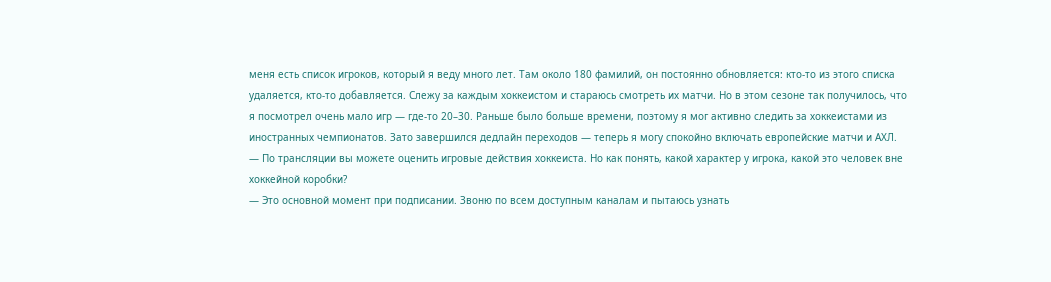меня есть список игроков, который я веду много лет. Там около 180 фамилий, он постоянно обновляется: кто-то из этого списка удаляется, кто-то добавляется. Слежу за каждым хоккеистом и стараюсь смотреть их матчи. Но в этом сезоне так получилось, что я посмотрел очень мало игр — где-то 20–30. Раньше было больше времени, поэтому я мог активно следить за хоккеистами из иностранных чемпионатов. Зато завершился дедлайн переходов — теперь я могу спокойно включать европейские матчи и АХЛ.
— По трансляции вы можете оценить игровые действия хоккеиста. Но как понять, какой характер у игрока, какой это человек вне хоккейной коробки?
— Это основной момент при подписании. Звоню по всем доступным каналам и пытаюсь узнать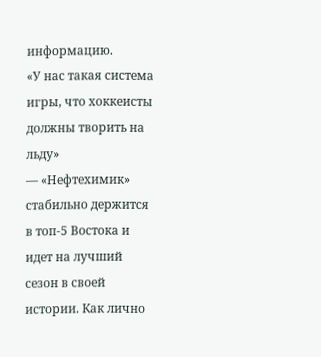информацию.
«У нас такая система игры, что хоккеисты должны творить на льду»
— «Нефтехимик» стабильно держится в топ-5 Востока и идет на лучший сезон в своей истории. Как лично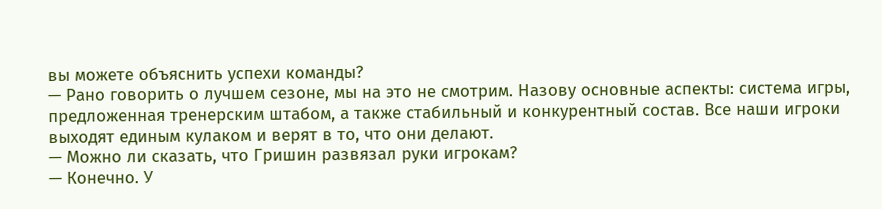вы можете объяснить успехи команды?
— Рано говорить о лучшем сезоне, мы на это не смотрим. Назову основные аспекты: система игры, предложенная тренерским штабом, а также стабильный и конкурентный состав. Все наши игроки выходят единым кулаком и верят в то, что они делают.
— Можно ли сказать, что Гришин развязал руки игрокам?
— Конечно. У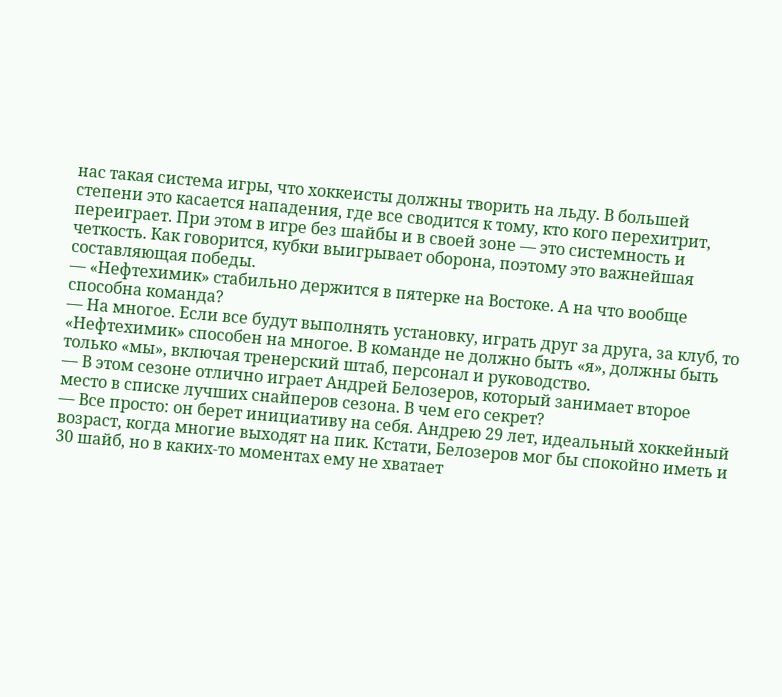нас такая система игры, что хоккеисты должны творить на льду. В большей степени это касается нападения, где все сводится к тому, кто кого перехитрит, переиграет. При этом в игре без шайбы и в своей зоне — это системность и четкость. Как говорится, кубки выигрывает оборона, поэтому это важнейшая составляющая победы.
— «Нефтехимик» стабильно держится в пятерке на Востоке. А на что вообще способна команда?
— На многое. Если все будут выполнять установку, играть друг за друга, за клуб, то «Нефтехимик» способен на многое. В команде не должно быть «я», должны быть только «мы», включая тренерский штаб, персонал и руководство.
— В этом сезоне отлично играет Андрей Белозеров, который занимает второе место в списке лучших снайперов сезона. В чем его секрет?
— Все просто: он берет инициативу на себя. Андрею 29 лет, идеальный хоккейный возраст, когда многие выходят на пик. Кстати, Белозеров мог бы спокойно иметь и 30 шайб, но в каких-то моментах ему не хватает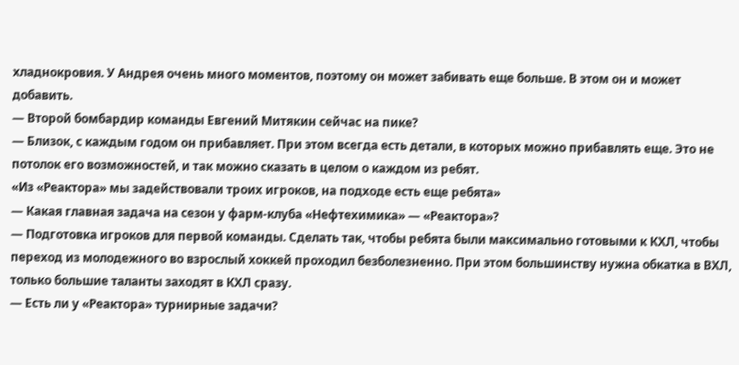хладнокровия. У Андрея очень много моментов, поэтому он может забивать еще больше. В этом он и может добавить.
— Второй бомбардир команды Евгений Митякин сейчас на пике?
— Близок, с каждым годом он прибавляет. При этом всегда есть детали, в которых можно прибавлять еще. Это не потолок его возможностей, и так можно сказать в целом о каждом из ребят.
«Из «Реактора» мы задействовали троих игроков, на подходе есть еще ребята»
— Какая главная задача на сезон у фарм-клуба «Нефтехимика» — «Реактора»?
— Подготовка игроков для первой команды. Сделать так, чтобы ребята были максимально готовыми к КХЛ, чтобы переход из молодежного во взрослый хоккей проходил безболезненно. При этом большинству нужна обкатка в ВХЛ, только большие таланты заходят в КХЛ сразу.
— Есть ли у «Реактора» турнирные задачи?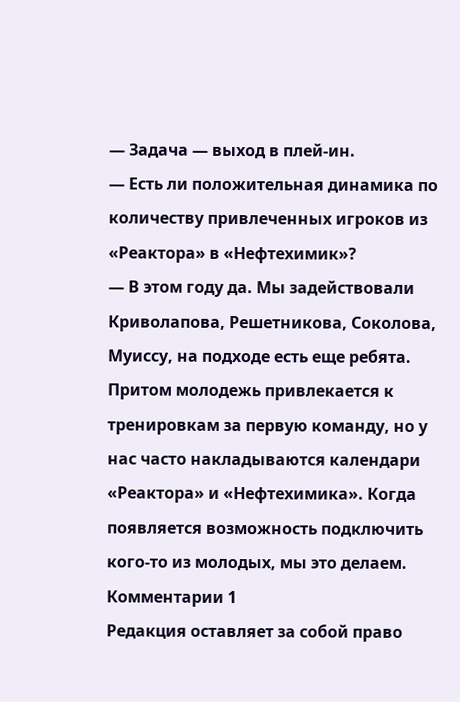— Задача — выход в плей-ин.
— Есть ли положительная динамика по количеству привлеченных игроков из «Реактора» в «Нефтехимик»?
— В этом году да. Мы задействовали Криволапова, Решетникова, Соколова, Муиссу, на подходе есть еще ребята. Притом молодежь привлекается к тренировкам за первую команду, но у нас часто накладываются календари «Реактора» и «Нефтехимика». Когда появляется возможность подключить кого-то из молодых, мы это делаем.
Комментарии 1
Редакция оставляет за собой право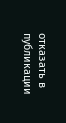отказать в публикации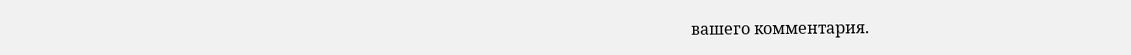вашего комментария.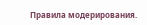Правила модерирования.